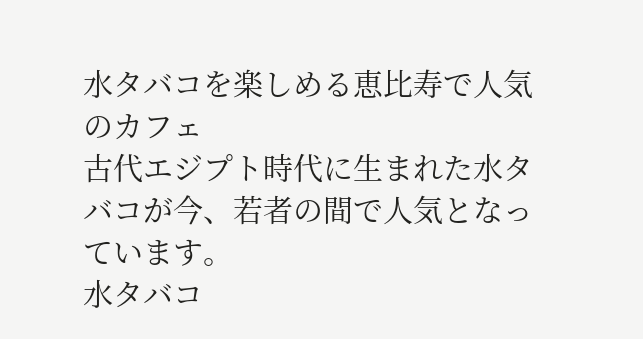水タバコを楽しめる恵比寿で人気のカフェ
古代エジプト時代に生まれた水タバコが今、若者の間で人気となっています。
水タバコ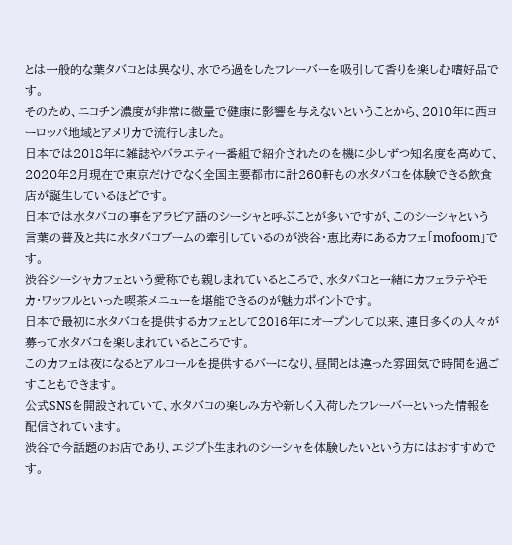とは一般的な葉タバコとは異なり、水でろ過をしたフレーバーを吸引して香りを楽しむ嗜好品です。
そのため、ニコチン濃度が非常に微量で健康に影響を与えないということから、2010年に西ヨーロッパ地域とアメリカで流行しました。
日本では2018年に雑誌やバラエティー番組で紹介されたのを機に少しずつ知名度を高めて、2020年2月現在で東京だけでなく全国主要都市に計260軒もの水タバコを体験できる飲食店が誕生しているほどです。
日本では水タバコの事をアラビア語のシーシャと呼ぶことが多いですが、このシーシャという言葉の普及と共に水タバコブームの牽引しているのが渋谷・恵比寿にあるカフェ「mofoom」です。
渋谷シーシャカフェという愛称でも親しまれているところで、水タバコと一緒にカフェラテやモカ・ワッフルといった喫茶メニューを堪能できるのが魅力ポイントです。
日本で最初に水タバコを提供するカフェとして2016年にオープンして以来、連日多くの人々が募って水タバコを楽しまれているところです。
このカフェは夜になるとアルコールを提供するバーになり、昼間とは違った雰囲気で時間を過ごすこともできます。
公式SNSを開設されていて、水タバコの楽しみ方や新しく入荷したフレーバーといった情報を配信されています。
渋谷で今話題のお店であり、エジプト生まれのシーシャを体験したいという方にはおすすめです。